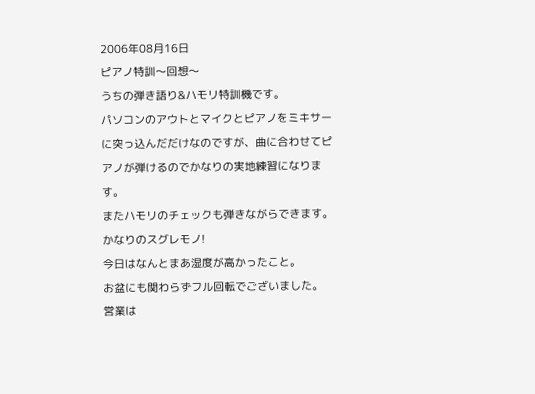2006年08月16日
ピアノ特訓〜回想〜
うちの弾き語り&ハモリ特訓機です。
パソコンのアウトとマイクとピアノをミキサーに突っ込んだだけなのですが、曲に合わせてピアノが弾けるのでかなりの実地練習になります。
またハモリのチェックも弾きながらできます。
かなりのスグレモノ!
今日はなんとまあ湿度が高かったこと。
お盆にも関わらずフル回転でございました。
営業は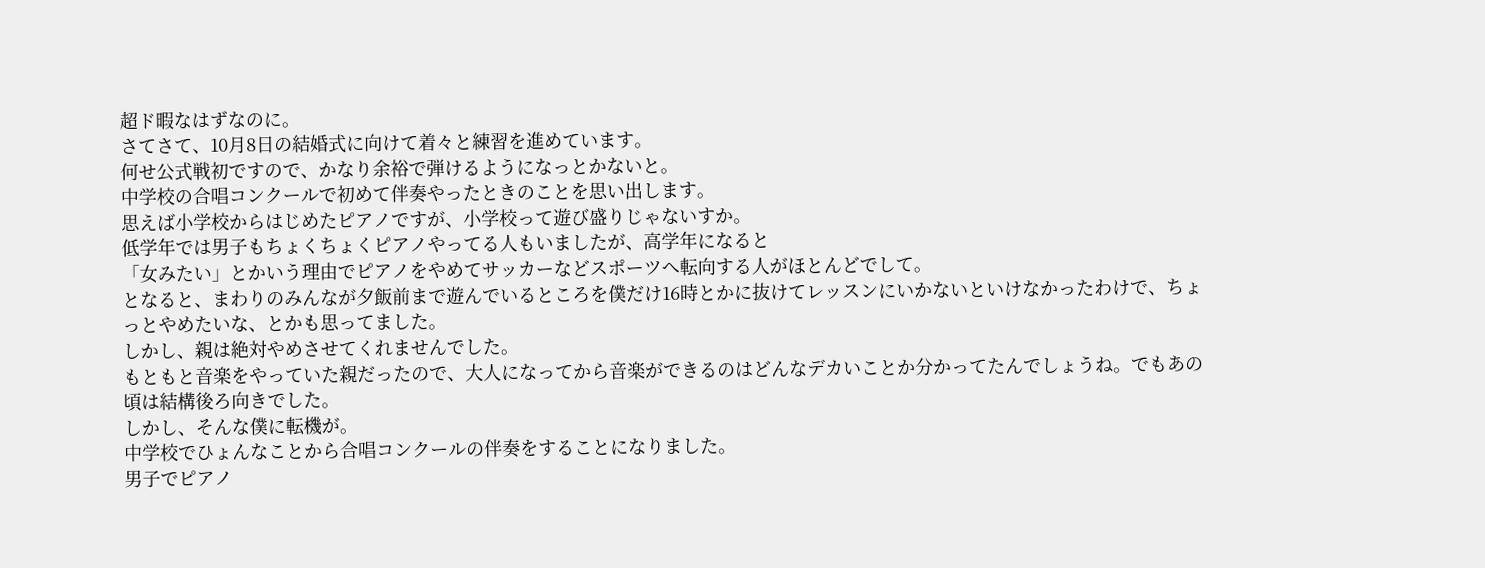超ド暇なはずなのに。
さてさて、10月8日の結婚式に向けて着々と練習を進めています。
何せ公式戦初ですので、かなり余裕で弾けるようになっとかないと。
中学校の合唱コンクールで初めて伴奏やったときのことを思い出します。
思えば小学校からはじめたピアノですが、小学校って遊び盛りじゃないすか。
低学年では男子もちょくちょくピアノやってる人もいましたが、高学年になると
「女みたい」とかいう理由でピアノをやめてサッカーなどスポーツへ転向する人がほとんどでして。
となると、まわりのみんなが夕飯前まで遊んでいるところを僕だけ16時とかに抜けてレッスンにいかないといけなかったわけで、ちょっとやめたいな、とかも思ってました。
しかし、親は絶対やめさせてくれませんでした。
もともと音楽をやっていた親だったので、大人になってから音楽ができるのはどんなデカいことか分かってたんでしょうね。でもあの頃は結構後ろ向きでした。
しかし、そんな僕に転機が。
中学校でひょんなことから合唱コンクールの伴奏をすることになりました。
男子でピアノ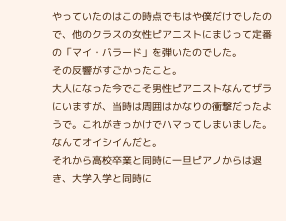やっていたのはこの時点でもはや僕だけでしたので、他のクラスの女性ピアニストにまじって定番の「マイ・バラード」を弾いたのでした。
その反響がすごかったこと。
大人になった今でこそ男性ピアニストなんてザラにいますが、当時は周囲はかなりの衝撃だったようで。これがきっかけでハマってしまいました。なんてオイシイんだと。
それから高校卒業と同時に一旦ピアノからは退き、大学入学と同時に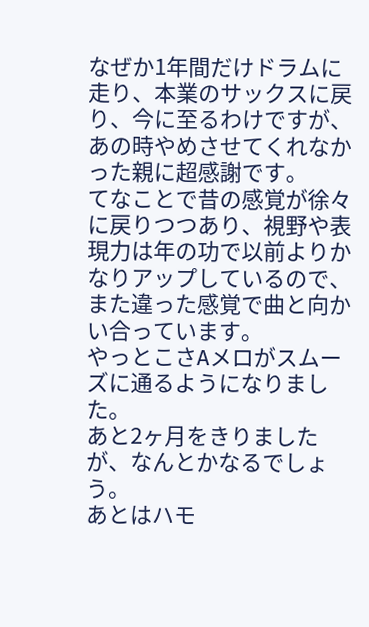なぜか1年間だけドラムに走り、本業のサックスに戻り、今に至るわけですが、あの時やめさせてくれなかった親に超感謝です。
てなことで昔の感覚が徐々に戻りつつあり、視野や表現力は年の功で以前よりかなりアップしているので、また違った感覚で曲と向かい合っています。
やっとこさAメロがスムーズに通るようになりました。
あと2ヶ月をきりましたが、なんとかなるでしょう。
あとはハモ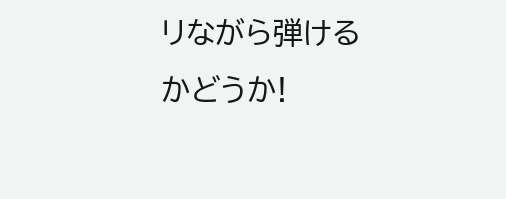リながら弾けるかどうか!